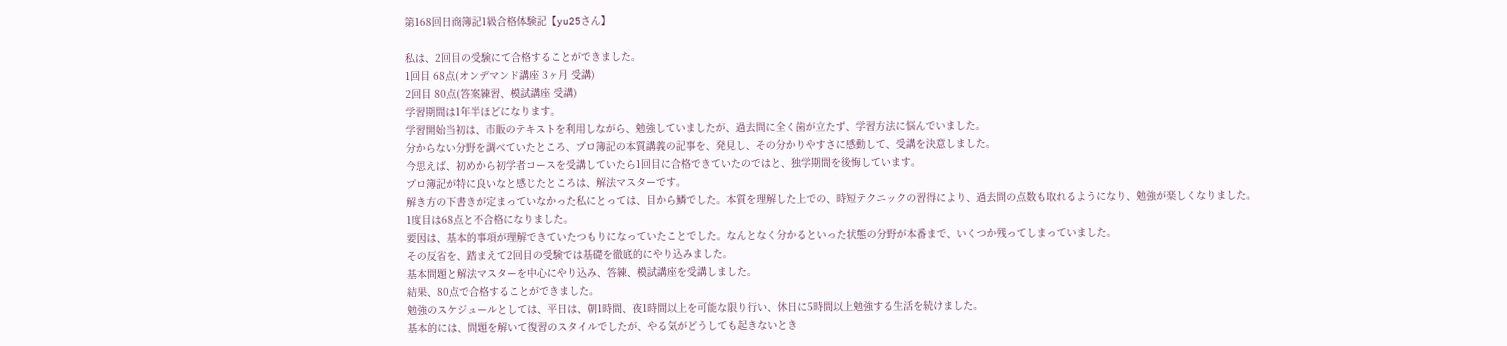第168回日商簿記1級合格体験記【yu25さん】

私は、2回目の受験にて合格することができました。
1回目 68点(オンデマンド講座 3ヶ月 受講)
2回目 80点(答案練習、模試講座 受講)
学習期間は1年半ほどになります。
学習開始当初は、市販のテキストを利用しながら、勉強していましたが、過去問に全く歯が立たず、学習方法に悩んでいました。
分からない分野を調べていたところ、プロ簿記の本質講義の記事を、発見し、その分かりやすさに感動して、受講を決意しました。
今思えば、初めから初学者コースを受講していたら1回目に合格できていたのではと、独学期間を後悔しています。
プロ簿記が特に良いなと感じたところは、解法マスターです。
解き方の下書きが定まっていなかった私にとっては、目から鱗でした。本質を理解した上での、時短テクニックの習得により、過去問の点数も取れるようになり、勉強が楽しくなりました。
1度目は68点と不合格になりました。
要因は、基本的事項が理解できていたつもりになっていたことでした。なんとなく分かるといった状態の分野が本番まで、いくつか残ってしまっていました。
その反省を、踏まえて2回目の受験では基礎を徹底的にやり込みました。
基本問題と解法マスターを中心にやり込み、答練、模試講座を受講しました。
結果、80点で合格することができました。
勉強のスケジュールとしては、平日は、朝1時間、夜1時間以上を可能な限り行い、休日に5時間以上勉強する生活を続けました。
基本的には、問題を解いて復習のスタイルでしたが、やる気がどうしても起きないとき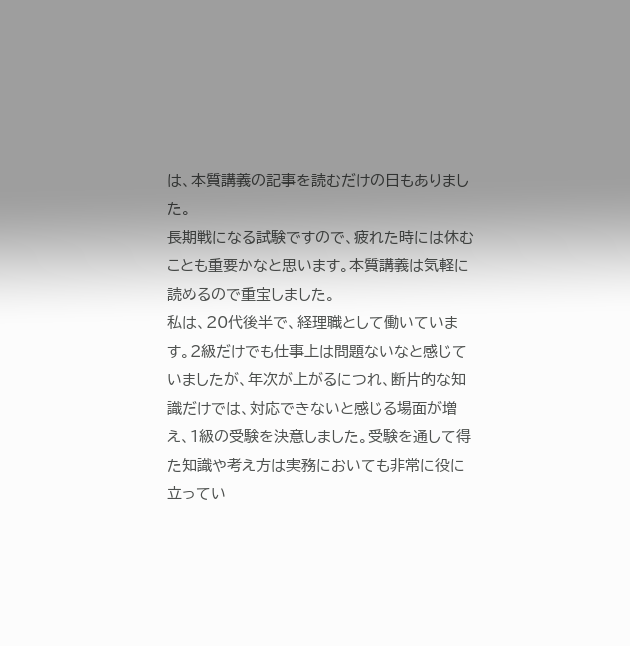は、本質講義の記事を読むだけの日もありました。
長期戦になる試験ですので、疲れた時には休むことも重要かなと思います。本質講義は気軽に読めるので重宝しました。
私は、20代後半で、経理職として働いています。2級だけでも仕事上は問題ないなと感じていましたが、年次が上がるにつれ、断片的な知識だけでは、対応できないと感じる場面が増え、1級の受験を決意しました。受験を通して得た知識や考え方は実務においても非常に役に立ってい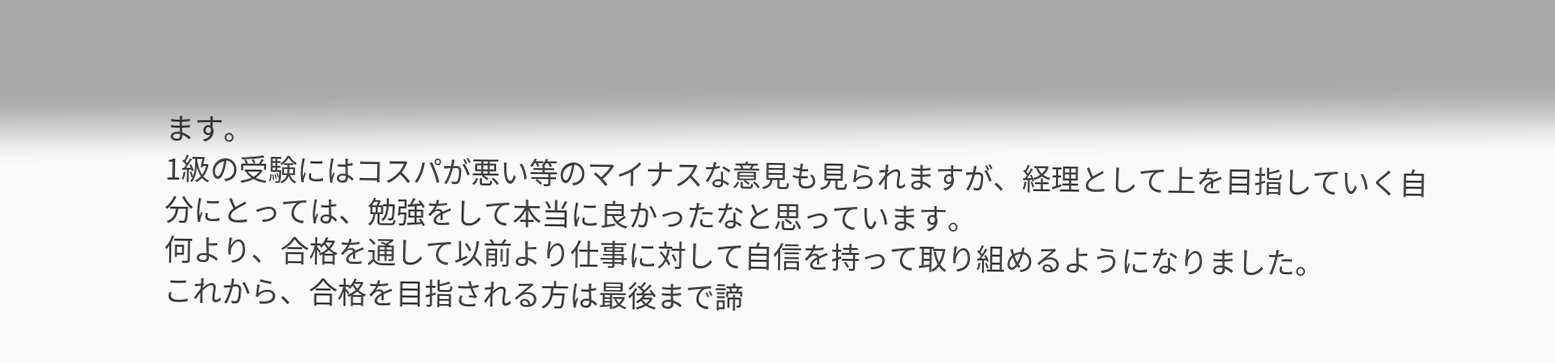ます。
1級の受験にはコスパが悪い等のマイナスな意見も見られますが、経理として上を目指していく自分にとっては、勉強をして本当に良かったなと思っています。
何より、合格を通して以前より仕事に対して自信を持って取り組めるようになりました。
これから、合格を目指される方は最後まで諦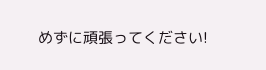めずに頑張ってください!